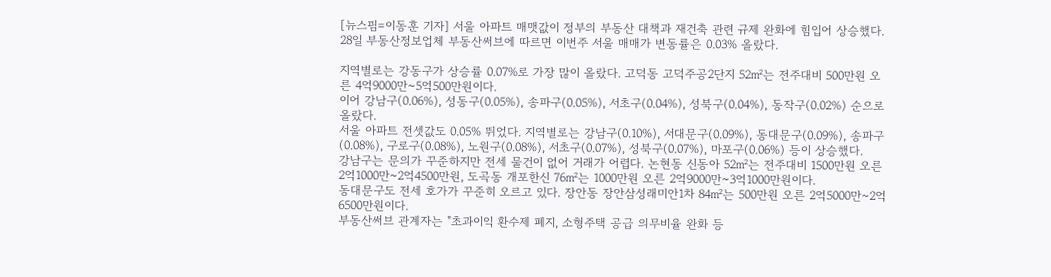[뉴스핌=이동훈 기자] 서울 아파트 매맷값이 정부의 부동산 대책과 재건축 관련 규제 완화에 힘입어 상승했다.
28일 부동산정보업체 부동산써브에 따르면 이번주 서울 매매가 변동률은 0.03% 올랐다.

지역별로는 강동구가 상승률 0.07%로 가장 많이 올랐다. 고덕동 고덕주공2단지 52㎡는 전주대비 500만원 오른 4억9000만~5억500만원이다.
이어 강남구(0.06%), 성동구(0.05%), 송파구(0.05%), 서초구(0.04%), 성북구(0.04%), 동작구(0.02%) 순으로 올랐다.
서울 아파트 전셋값도 0.05% 뛰었다. 지역별로는 강남구(0.10%), 서대문구(0.09%), 동대문구(0.09%), 송파구(0.08%), 구로구(0.08%), 노원구(0.08%), 서초구(0.07%), 성북구(0.07%), 마포구(0.06%) 등이 상승했다.
강남구는 문의가 꾸준하지만 전세 물건이 없어 거래가 어렵다. 논현동 신동아 52㎡는 전주대비 1500만원 오른 2억1000만~2억4500만원, 도곡동 개포한신 76㎡는 1000만원 오른 2억9000만~3억1000만원이다.
동대문구도 전세 호가가 꾸준히 오르고 있다. 장안동 장안삼성래미안1차 84㎡는 500만원 오른 2억5000만~2억6500만원이다.
부동산써브 관계자는 "초과이익 환수제 폐지, 소형주택 공급 의무비율 완화 등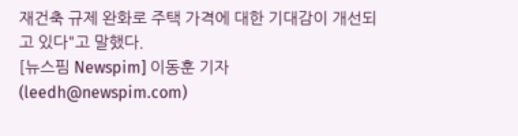재건축 규제 완화로 주택 가격에 대한 기대감이 개선되고 있다"고 말했다.
[뉴스핌 Newspim] 이동훈 기자 (leedh@newspim.com)